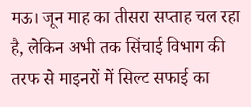मऊ। जून माह का तीसरा सप्ताह चल रहा है, लेकिन अभी तक सिंचाई विभाग की तरफ से माइनरों में सिल्ट सफाई का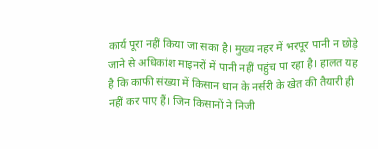कार्य पूरा नहीं किया जा सका है। मुख्य नहर में भरपूर पानी न छोड़े जाने से अधिकांश माइनरों में पानी नहीं पहुंच पा रहा है। हालत यह है कि काफी संख्या में किसान धान के नर्सरी के खेत की तैयारी ही नहीं कर पाए हैं। जिन किसानों ने निजी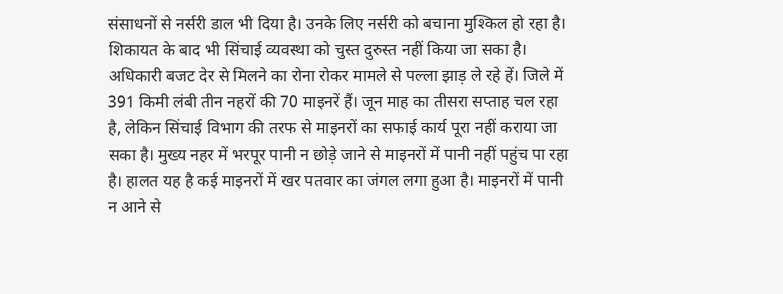संसाधनों से नर्सरी डाल भी दिया है। उनके लिए नर्सरी को बचाना मुश्किल हो रहा है। शिकायत के बाद भी सिंचाई व्यवस्था को चुस्त दुरुस्त नहीं किया जा सका है। अधिकारी बजट देर से मिलने का रोना रोकर मामले से पल्ला झाड़ ले रहे हें। जिले में 391 किमी लंबी तीन नहरों की 70 माइनरें हैं। जून माह का तीसरा सप्ताह चल रहा है, लेकिन सिंचाई विभाग की तरफ से माइनरों का सफाई कार्य पूरा नहीं कराया जा सका है। मुख्य नहर में भरपूर पानी न छोड़े जाने से माइनरों में पानी नहीं पहुंच पा रहा है। हालत यह है कई माइनरों में खर पतवार का जंगल लगा हुआ है। माइनरों में पानी न आने से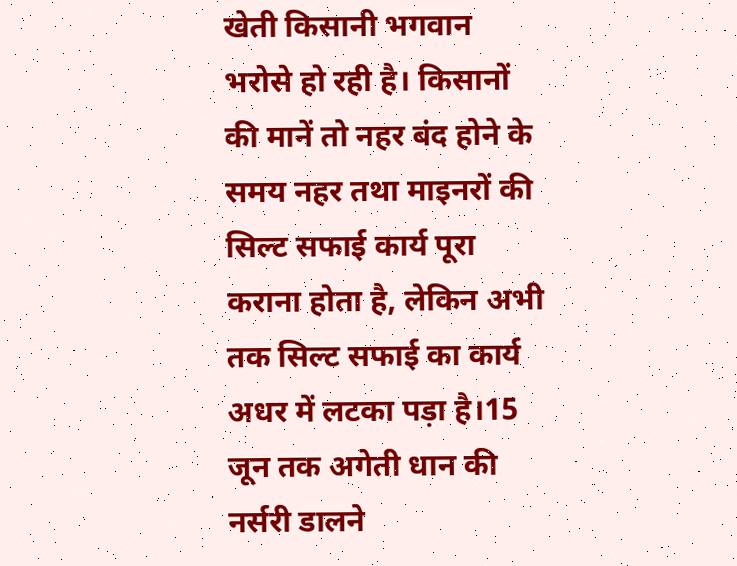खेती किसानी भगवान भरोसे हो रही है। किसानों की मानें तो नहर बंद होने के समय नहर तथा माइनरों की सिल्ट सफाई कार्य पूरा कराना होता है, लेकिन अभी तक सिल्ट सफाई का कार्य अधर में लटका पड़ा है।15 जून तक अगेती धान की नर्सरी डालने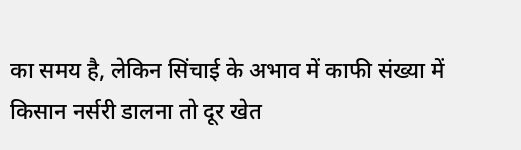का समय है, लेकिन सिंचाई के अभाव में काफी संख्या में किसान नर्सरी डालना तो दूर खेत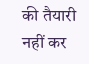की तैयारी नहीं कर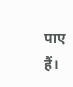पाए हैं।